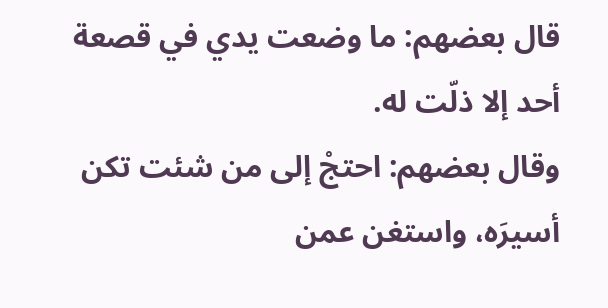قال بعضهم: ما وضعت يدي في قصعة أحد إلا ذلّت له.
وقال بعضهم: احتجْ إلى من شئت تكن أسيرَه، واستغن عمن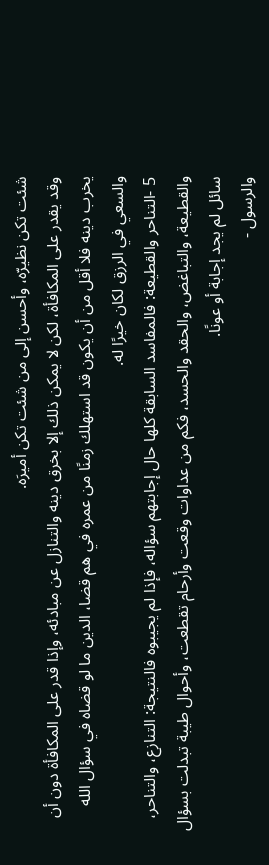شئت تكن نظيرّه، وأحسن إلى من شئت تكن أميرَه.
وقد يقدر على المكافأة، لكن لا يمكن ذلك إلا بخرق دينه والتنازل عن مبادئه، وإذا قدر على المكافأة دون أن يخرب دينه فلا أقل من أن يكون قد استهلك زمنًا من عمره في هم قضا، الدين ما لو قضاه في سؤال الله والسعي في الرزق لكان خيرًا له.
5 -التناحر والقطيعة: فالمفاسد السابقة كلها حال إجابتهم سؤاله، فإذا لم يجيبوه فالنتيجة: التنازع، والتناحر، والقطيعة، والتباغض، والحقد والحسد، فكم من عداوات وقعت وأرحام تقطعت، وأحوال طيبة تبدلت بسؤال سائل لم يجد إجابة أو عونًا.
والرسول -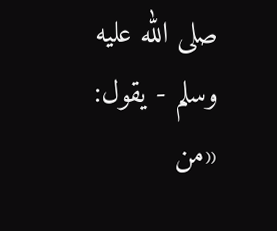صلى الله عليه وسلم - يقول: «من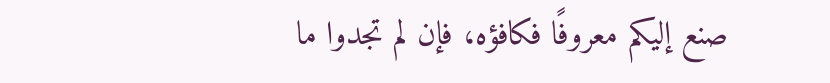صنع إليكم معروفًا فكافؤه، فإن لم تجدوا ما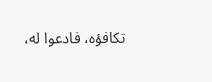تكافؤه، فادعوا له،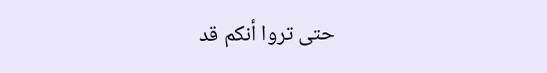حتى تروا أنكم قد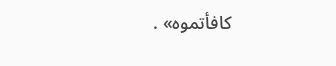كافأتموه» .